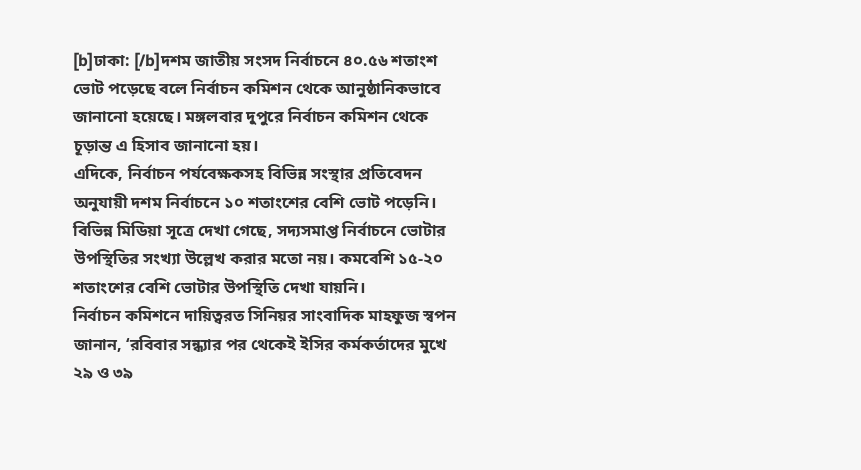[b]ঢাকা: [/b]দশম জাতীয় সংসদ নির্বাচনে ৪০.৫৬ শতাংশ ভোট পড়েছে বলে নির্বাচন কমিশন থেকে আনুষ্ঠানিকভাবে জানানো হয়েছে। মঙ্গলবার দুপুরে নির্বাচন কমিশন থেকে চূড়ান্ত এ হিসাব জানানো হয়।
এদিকে, নির্বাচন পর্যবেক্ষকসহ বিভিন্ন সংস্থার প্রতিবেদন অনুযায়ী দশম নির্বাচনে ১০ শতাংশের বেশি ভোট পড়েনি।
বিভিন্ন মিডিয়া সূত্রে দেখা গেছে, সদ্যসমাপ্ত নির্বাচনে ভোটার উপস্থিতির সংখ্যা উল্লেখ করার মতো নয়। কমবেশি ১৫-২০ শতাংশের বেশি ভোটার উপস্থিতি দেখা যায়নি।
নির্বাচন কমিশনে দায়িত্বরত সিনিয়র সাংবাদিক মাহফুজ স্বপন জানান, ‘রবিবার সন্ধ্যার পর থেকেই ইসির কর্মকর্তাদের মুখে ২৯ ও ৩৯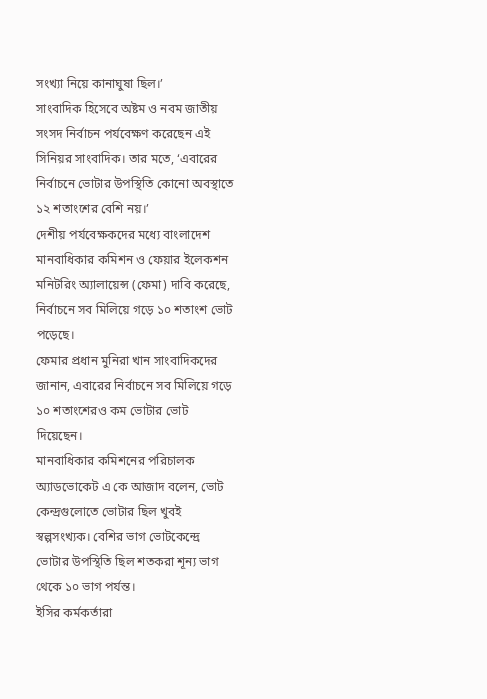সংখ্যা নিয়ে কানাঘুষা ছিল।’
সাংবাদিক হিসেবে অষ্টম ও নবম জাতীয় সংসদ নির্বাচন পর্যবেক্ষণ করেছেন এই সিনিয়র সাংবাদিক। তার মতে, ‘এবারের নির্বাচনে ভোটার উপস্থিতি কোনো অবস্থাতে ১২ শতাংশের বেশি নয়।’
দেশীয় পর্যবেক্ষকদের মধ্যে বাংলাদেশ মানবাধিকার কমিশন ও ফেয়ার ইলেকশন মনিটরিং অ্যালায়েন্স (ফেমা) দাবি করেছে, নির্বাচনে সব মিলিয়ে গড়ে ১০ শতাংশ ভোট পড়েছে।
ফেমার প্রধান মুনিরা খান সাংবাদিকদের জানান, এবারের নির্বাচনে সব মিলিয়ে গড়ে ১০ শতাংশেরও কম ভোটার ভোট দিয়েছেন।
মানবাধিকার কমিশনের পরিচালক অ্যাডভোকেট এ কে আজাদ বলেন, ভোট কেন্দ্রগুলোতে ভোটার ছিল খুবই স্বল্পসংখ্যক। বেশির ভাগ ভোটকেন্দ্রে ভোটার উপস্থিতি ছিল শতকরা শূন্য ভাগ থেকে ১০ ভাগ পর্যন্ত।
ইসির কর্মকর্তারা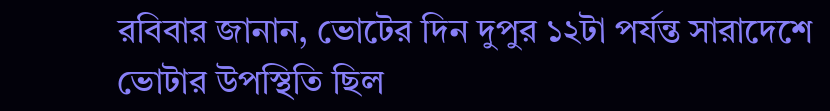রবিবার জানান, ভোটের দিন দুপুর ১২টা পর্যন্ত সারাদেশে ভোটার উপস্থিতি ছিল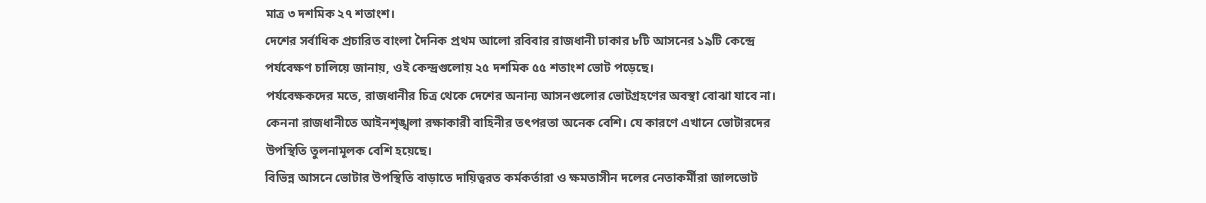মাত্র ৩ দশমিক ২৭ শতাংশ।
দেশের সর্বাধিক প্রচারিত বাংলা দৈনিক প্রথম আলো রবিবার রাজধানী ঢাকার ৮টি আসনের ১৯টি কেন্দ্রে পর্যবেক্ষণ চালিয়ে জানায়, ওই কেন্দ্রগুলোয় ২৫ দশমিক ৫৫ শতাংশ ভোট পড়েছে।
পর্যবেক্ষকদের মতে, রাজধানীর চিত্র থেকে দেশের অনান্য আসনগুলোর ভোটগ্রহণের অবস্থা বোঝা যাবে না। কেননা রাজধানীতে আইনশৃঙ্খলা রক্ষাকারী বাহিনীর তৎপরতা অনেক বেশি। যে কারণে এখানে ভোটারদের উপস্থিতি তুলনামূলক বেশি হয়েছে।
বিভিন্ন আসনে ভোটার উপস্থিতি বাড়াতে দায়িত্বরত কর্মকর্তারা ও ক্ষমতাসীন দলের নেতাকর্মীরা জালভোট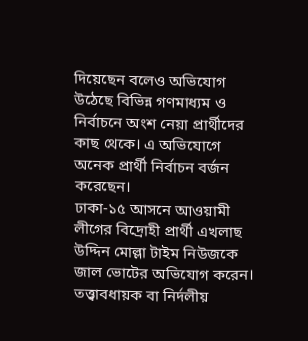দিয়েছেন বলেও অভিযোগ উঠেছে বিভিন্ন গণমাধ্যম ও নির্বাচনে অংশ নেয়া প্রার্থীদের কাছ থেকে। এ অভিযোগে অনেক প্রার্থী নির্বাচন বর্জন করেছেন।
ঢাকা-১৫ আসনে আওয়ামী লীগের বিদ্রোহী প্রার্থী এখলাছ উদ্দিন মোল্লা টাইম নিউজকে জাল ভোটের অভিযোগ করেন।
তত্ত্বাবধায়ক বা নির্দলীয়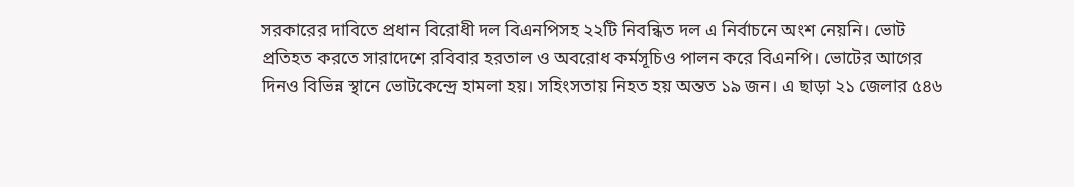সরকারের দাবিতে প্রধান বিরোধী দল বিএনপিসহ ২২টি নিবন্ধিত দল এ নির্বাচনে অংশ নেয়নি। ভোট প্রতিহত করতে সারাদেশে রবিবার হরতাল ও অবরোধ কর্মসূচিও পালন করে বিএনপি। ভোটের আগের দিনও বিভিন্ন স্থানে ভোটকেন্দ্রে হামলা হয়। সহিংসতায় নিহত হয় অন্তত ১৯ জন। এ ছাড়া ২১ জেলার ৫৪৬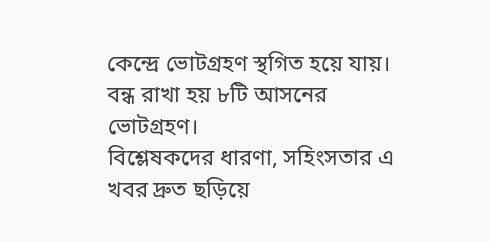কেন্দ্রে ভোটগ্রহণ স্থগিত হয়ে যায়। বন্ধ রাখা হয় ৮টি আসনের ভোটগ্রহণ।
বিশ্লেষকদের ধারণা, সহিংসতার এ খবর দ্রুত ছড়িয়ে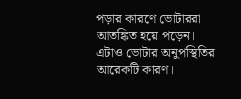পড়ার কারণে ভোটাররা আতঙ্কিত হয়ে পড়েন। এটাও ভোটার অনুপস্থিতির আরেকটি কারণ।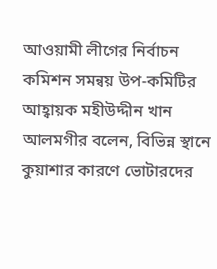আওয়ামী লীগের নির্বাচন কমিশন সমন্বয় উপ-কমিটির আহ্বায়ক মহীউদ্দীন খান আলমগীর বলেন, বিভিন্ন স্থানে কুয়াশার কারণে ভোটারদের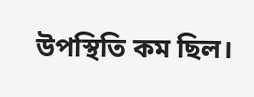উপস্থিতি কম ছিল।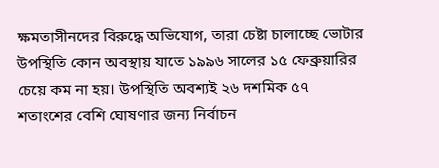ক্ষমতাসীনদের বিরুদ্ধে অভিযোগ, তারা চেষ্টা চালাচ্ছে ভোটার উপস্থিতি কোন অবস্থায় যাতে ১৯৯৬ সালের ১৫ ফেব্রুয়ারির চেয়ে কম না হয়। উপস্থিতি অবশ্যই ২৬ দশমিক ৫৭ শতাংশের বেশি ঘোষণার জন্য নির্বাচন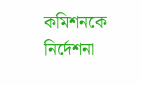কমিশনকে নির্দেশনা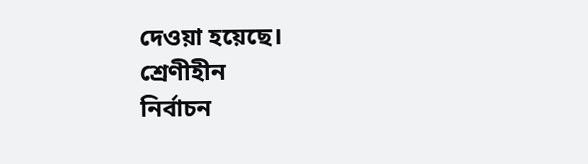দেওয়া হয়েছে।
শ্রেণীহীন
নির্বাচন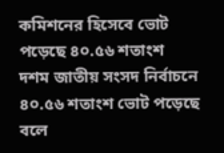কমিশনের হিসেবে ভোট পড়েছে ৪০.৫৬ শতাংশ
দশম জাতীয় সংসদ নির্বাচনে ৪০.৫৬ শতাংশ ভোট পড়েছে বলে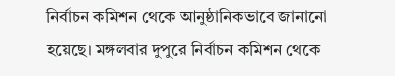নির্বাচন কমিশন থেকে আনুষ্ঠানিকভাবে জানানো হয়েছে। মঙ্গলবার দুপুরে নির্বাচন কমিশন থেকে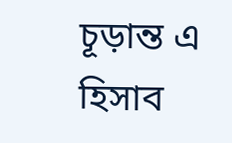চূড়ান্ত এ হিসাব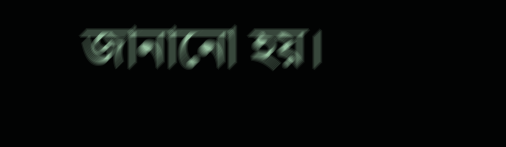জানানো হয়।